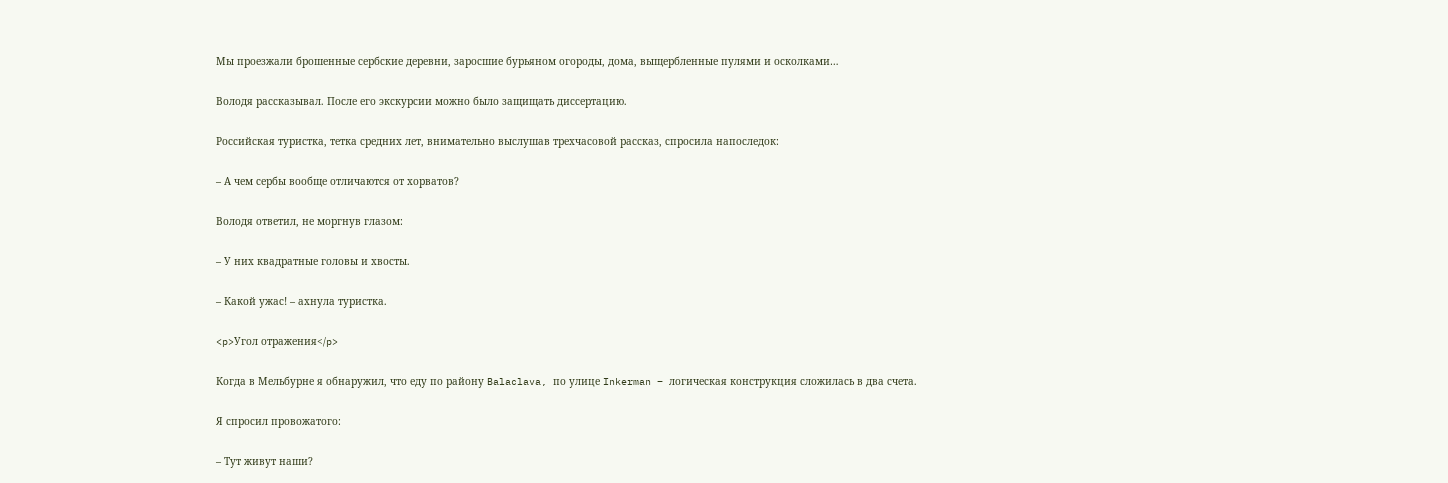Мы проезжали брошенные сербские деревни, заросшие бурьяном огороды, дома, выщербленные пулями и осколками…

Володя рассказывал. После его экскурсии можно было защищать диссертацию.

Российская туристка, тетка средних лет, внимательно выслушав трехчасовой рассказ, спросила напоследок:

– А чем сербы вообще отличаются от хорватов?

Володя ответил, не моргнув глазом:

– У них квадратные головы и хвосты.

– Какой ужас! – ахнула туристка.

<p>Угол отражения</p>

Когда в Мельбурне я обнаружил, что еду по району Balaclava, по улице Inkerman – логическая конструкция сложилась в два счета.

Я спросил провожатого:

– Тут живут наши?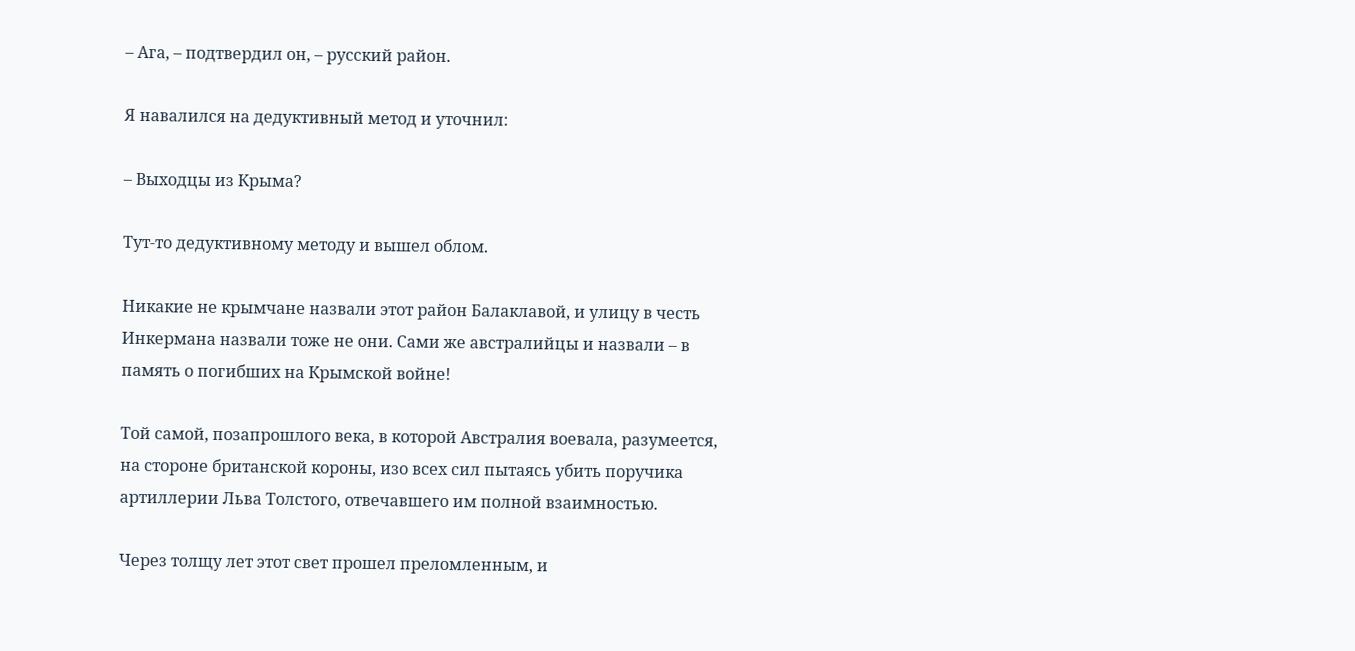– Ага, – подтвердил он, – русский район.

Я навалился на дедуктивный метод и уточнил:

– Выходцы из Крыма?

Тут-то дедуктивному методу и вышел облом.

Никакие не крымчане назвали этот район Балаклавой, и улицу в честь Инкермана назвали тоже не они. Сами же австралийцы и назвали – в память о погибших на Крымской войне!

Той самой, позапрошлого века, в которой Австралия воевала, разумеется, на стороне британской короны, изо всех сил пытаясь убить поручика артиллерии Льва Толстого, отвечавшего им полной взаимностью.

Через толщу лет этот свет прошел преломленным, и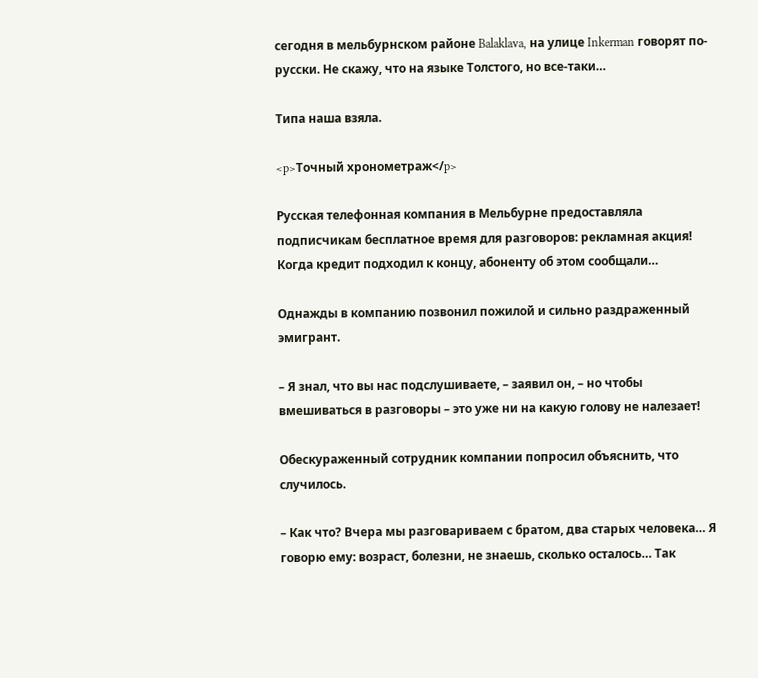сегодня в мельбурнском районе Balaklava, на улице Inkerman говорят по-русски. Не скажу, что на языке Толстого, но все-таки…

Типа наша взяла.

<p>Точный хронометраж</p>

Русская телефонная компания в Мельбурне предоставляла подписчикам бесплатное время для разговоров: рекламная акция! Когда кредит подходил к концу, абоненту об этом сообщали…

Однажды в компанию позвонил пожилой и сильно раздраженный эмигрант.

– Я знал, что вы нас подслушиваете, – заявил он, – но чтобы вмешиваться в разговоры – это уже ни на какую голову не налезает!

Обескураженный сотрудник компании попросил объяснить, что случилось.

– Как что? Вчера мы разговариваем с братом, два старых человека… Я говорю ему: возраст, болезни, не знаешь, сколько осталось… Так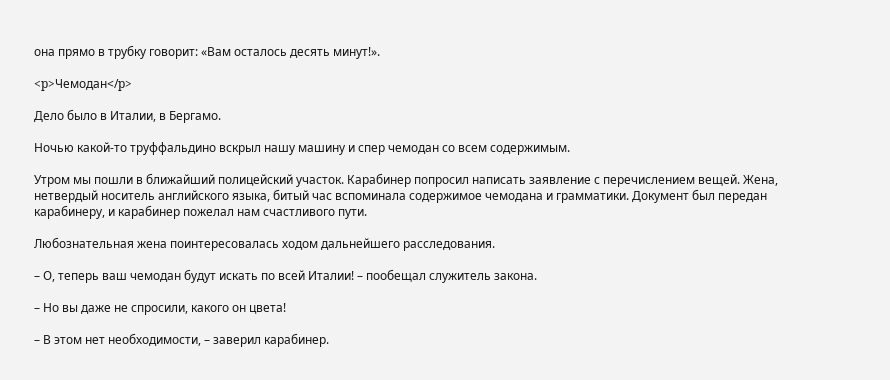она прямо в трубку говорит: «Вам осталось десять минут!».

<p>Чемодан</p>

Дело было в Италии, в Бергамо.

Ночью какой-то труффальдино вскрыл нашу машину и спер чемодан со всем содержимым.

Утром мы пошли в ближайший полицейский участок. Карабинер попросил написать заявление с перечислением вещей. Жена, нетвердый носитель английского языка, битый час вспоминала содержимое чемодана и грамматики. Документ был передан карабинеру, и карабинер пожелал нам счастливого пути.

Любознательная жена поинтересовалась ходом дальнейшего расследования.

– О, теперь ваш чемодан будут искать по всей Италии! – пообещал служитель закона.

– Но вы даже не спросили, какого он цвета!

– В этом нет необходимости, – заверил карабинер.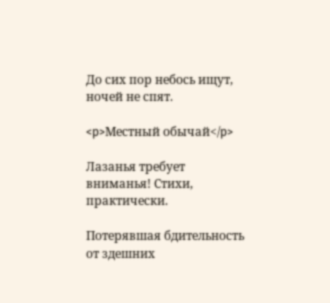До сих пор небось ищут, ночей не спят.

<p>Местный обычай</p>

Лазанья требует вниманья! Стихи, практически.

Потерявшая бдительность от здешних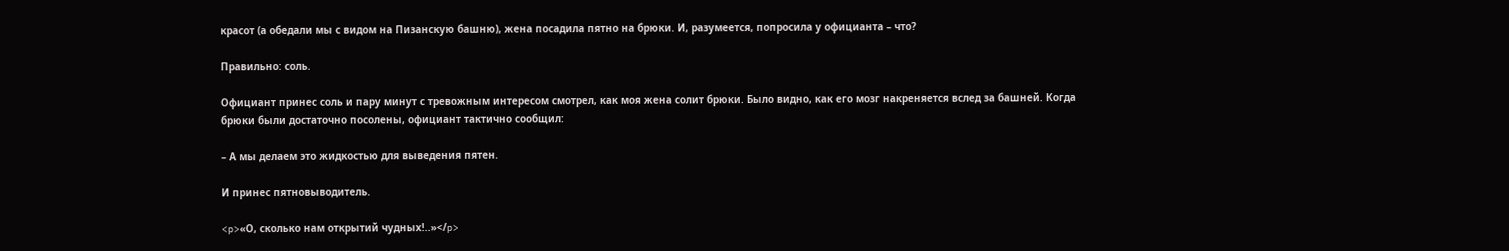красот (а обедали мы с видом на Пизанскую башню), жена посадила пятно на брюки. И, разумеется, попросила у официанта – что?

Правильно: соль.

Официант принес соль и пару минут с тревожным интересом смотрел, как моя жена солит брюки. Было видно, как его мозг накреняется вслед за башней. Когда брюки были достаточно посолены, официант тактично сообщил:

– А мы делаем это жидкостью для выведения пятен.

И принес пятновыводитель.

<p>«О, сколько нам открытий чудных!..»</p>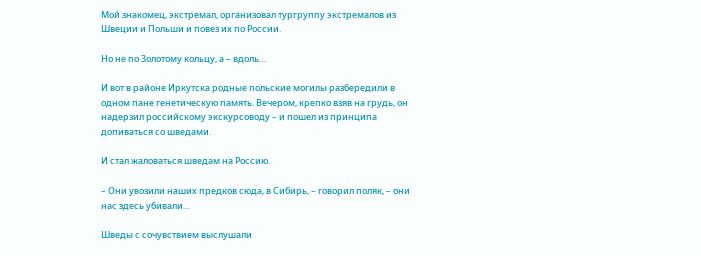Мой знакомец, экстремал, организовал тургруппу экстремалов из Швеции и Польши и повез их по России.

Но не по Золотому кольцу, а – вдоль…

И вот в районе Иркутска родные польские могилы разбередили в одном пане генетическую память. Вечером, крепко взяв на грудь, он надерзил российскому экскурсоводу – и пошел из принципа допиваться со шведами.

И стал жаловаться шведам на Россию.

– Они увозили наших предков сюда, в Сибирь, – говорил поляк, – они нас здесь убивали…

Шведы с сочувствием выслушали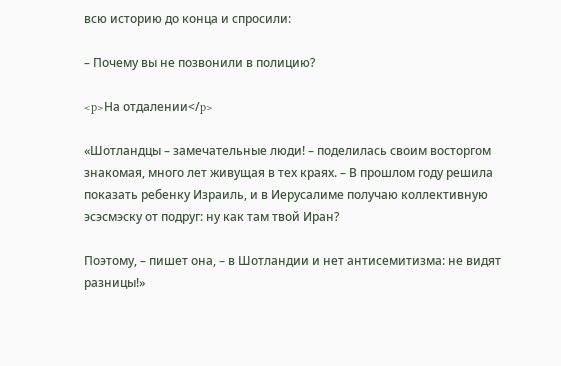всю историю до конца и спросили:

– Почему вы не позвонили в полицию?

<p>На отдалении</p>

«Шотландцы – замечательные люди! – поделилась своим восторгом знакомая, много лет живущая в тех краях. – В прошлом году решила показать ребенку Израиль, и в Иерусалиме получаю коллективную эсэсмэску от подруг: ну как там твой Иран?

Поэтому, – пишет она, – в Шотландии и нет антисемитизма: не видят разницы!»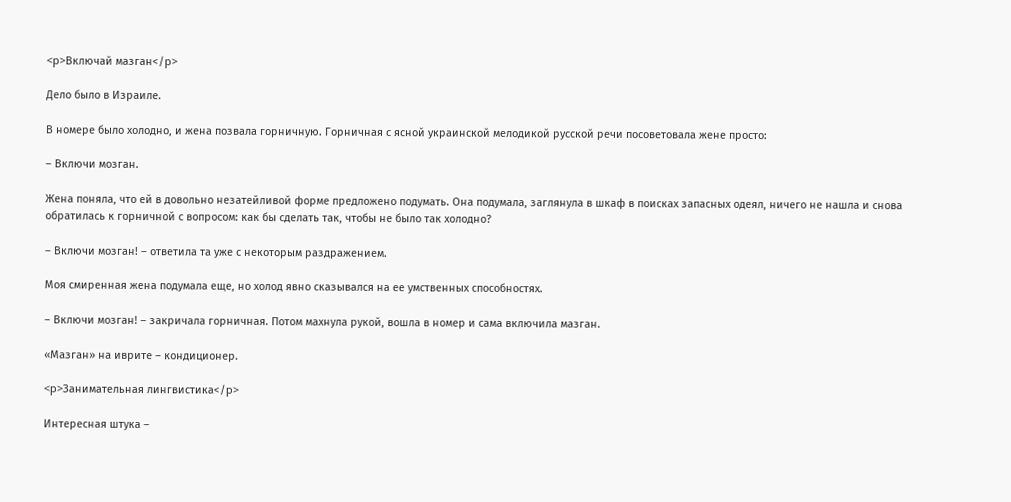<p>Включай мазган</p>

Дело было в Израиле.

В номере было холодно, и жена позвала горничную. Горничная с ясной украинской мелодикой русской речи посоветовала жене просто:

– Включи мозган.

Жена поняла, что ей в довольно незатейливой форме предложено подумать. Она подумала, заглянула в шкаф в поисках запасных одеял, ничего не нашла и снова обратилась к горничной с вопросом: как бы сделать так, чтобы не было так холодно?

– Включи мозган! – ответила та уже с некоторым раздражением.

Моя смиренная жена подумала еще, но холод явно сказывался на ее умственных способностях.

– Включи мозган! – закричала горничная. Потом махнула рукой, вошла в номер и сама включила мазган.

«Мазган» на иврите – кондиционер.

<p>Занимательная лингвистика</p>

Интересная штука –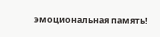эмоциональная память!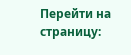Перейти на страницу: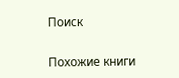Поиск

Похожие книги